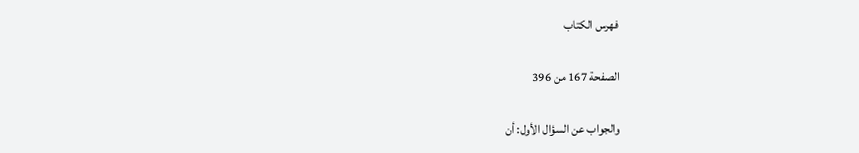فهرس الكتاب

الصفحة 167 من 396

والجواب عن السؤال الأول: أن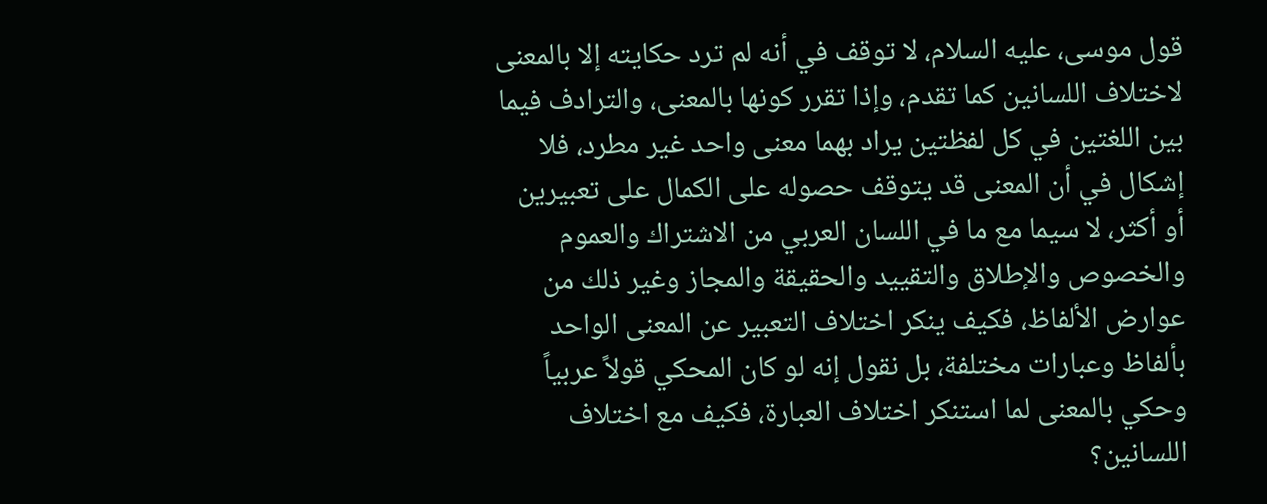قول موسى، عليه السلام، لا توقف في أنه لم ترد حكايته إلا بالمعنى لاختلاف اللسانين كما تقدم، وإذا تقرر كونها بالمعنى، والترادف فيما بين اللغتين في كل لفظتين يراد بهما معنى واحد غير مطرد، فلا إشكال في أن المعنى قد يتوقف حصوله على الكمال على تعبيرين أو أكثر، لا سيما مع ما في اللسان العربي من الاشتراك والعموم والخصوص والإطلاق والتقييد والحقيقة والمجاز وغير ذلك من عوارض الألفاظ، فكيف ينكر اختلاف التعبير عن المعنى الواحد بألفاظ وعبارات مختلفة، بل نقول إنه لو كان المحكي قولاً عربياً وحكي بالمعنى لما استنكر اختلاف العبارة، فكيف مع اختلاف اللسانين؟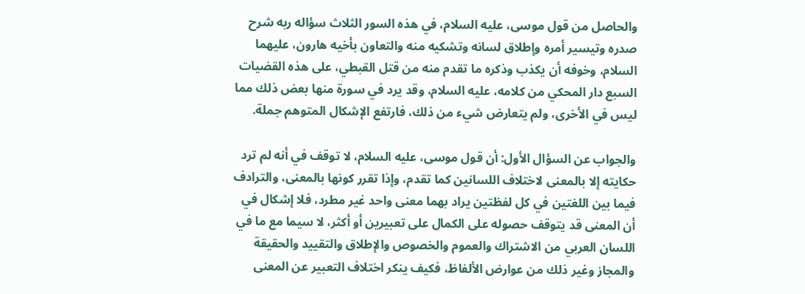والحاصل من قول موسى، عليه السلام، في هذه السور الثلاث سؤاله ربه شرح صدره وتيسير أمره وإطلاق لسانه وتشكيه منه والتعاون بأخيه هارون، عليهما السلام، وخوفه أن يكذب وذكره ما تقدم منه من قتل القبطي، على هذه القضيات السبع دار المحكي من كلامه، عليه السلام، وقد يرد في سورة منها بعض ذلك مما ليس في الأخرى، ولم يتعارض شيء من ذلك، فارتفع الإشكال المتوهم جملة.

والجواب عن السؤال الأول: أن قول موسى، عليه السلام، لا توقف في أنه لم ترد حكايته إلا بالمعنى لاختلاف اللسانين كما تقدم، وإذا تقرر كونها بالمعنى، والترادف فيما بين اللغتين في كل لفظتين يراد بهما معنى واحد غير مطرد، فلا إشكال في أن المعنى قد يتوقف حصوله على الكمال على تعبيرين أو أكثر، لا سيما مع ما في اللسان العربي من الاشتراك والعموم والخصوص والإطلاق والتقييد والحقيقة والمجاز وغير ذلك من عوارض الألفاظ، فكيف ينكر اختلاف التعبير عن المعنى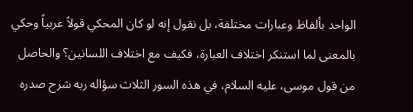الواحد بألفاظ وعبارات مختلفة، بل نقول إنه لو كان المحكي قولاً عربياً وحكي بالمعنى لما استنكر اختلاف العبارة، فكيف مع اختلاف اللسانين؟ والحاصل من قول موسى، عليه السلام، في هذه السور الثلاث سؤاله ربه شرح صدره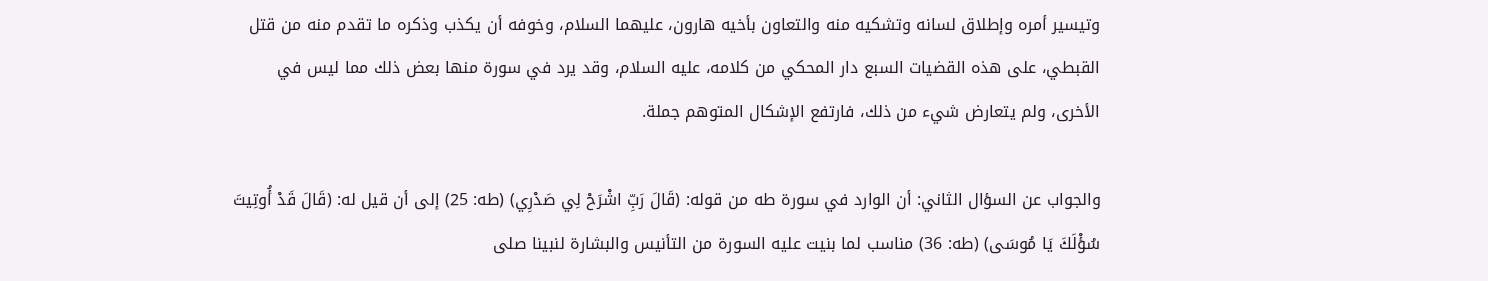وتيسير أمره وإطلاق لسانه وتشكيه منه والتعاون بأخيه هارون، عليهما السلام، وخوفه أن يكذب وذكره ما تقدم منه من قتل القبطي، على هذه القضيات السبع دار المحكي من كلامه، عليه السلام، وقد يرد في سورة منها بعض ذلك مما ليس في الأخرى، ولم يتعارض شيء من ذلك، فارتفع الإشكال المتوهم جملة.

والجواب عن السؤال الثاني: أن الوارد في سورة طه من قوله: (قَالَ رَبِّ اشْرَحْ لِي صَدْرِي) (طه: 25) إلى أن قيل له: (قَالَ قَدْ أُوتِيتَ سُؤْلَكَ يَا مُوسَى) (طه: 36) مناسب لما بنيت عليه السورة من التأنيس والبشارة لنبينا صلى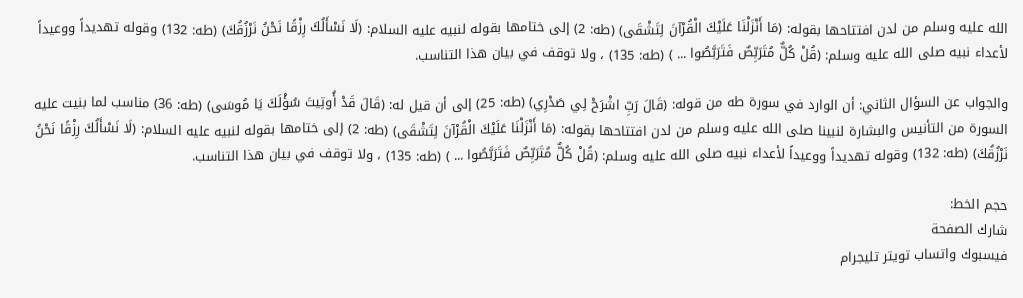الله عليه وسلم من لدن افتتاحها بقوله: (مَا أَنْزَلْنَا عَلَيْكَ الْقُرْآنَ لِتَشْقَى) (طه: 2) إلى ختامها بقوله لنبيه عليه السلام: (لَا نَسْأَلُكَ رِزْقًا نَحْنُ نَرْزُقُكَ) (طه: 132) وقوله تهديداً ووعيداً لأعداء نبيه صلى الله عليه وسلم: (قُلْ كُلٌّ مُتَرَبِّصٌ فَتَرَبَّصُوا ... ) (طه: 135) ، ولا توقف في بيان هذا التناسب.

والجواب عن السؤال الثاني: أن الوارد في سورة طه من قوله: (قَالَ رَبِّ اشْرَحْ لِي صَدْرِي) (طه: 25) إلى أن قيل له: (قَالَ قَدْ أُوتِيتَ سُؤْلَكَ يَا مُوسَى) (طه: 36) مناسب لما بنيت عليه السورة من التأنيس والبشارة لنبينا صلى الله عليه وسلم من لدن افتتاحها بقوله: (مَا أَنْزَلْنَا عَلَيْكَ الْقُرْآنَ لِتَشْقَى) (طه: 2) إلى ختامها بقوله لنبيه عليه السلام: (لَا نَسْأَلُكَ رِزْقًا نَحْنُ نَرْزُقُكَ) (طه: 132) وقوله تهديداً ووعيداً لأعداء نبيه صلى الله عليه وسلم: (قُلْ كُلٌّ مُتَرَبِّصٌ فَتَرَبَّصُوا ... ) (طه: 135) ، ولا توقف في بيان هذا التناسب.

حجم الخط:
شارك الصفحة
فيسبوك واتساب تويتر تليجرام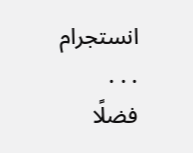انستجرام
. . .
فضلًا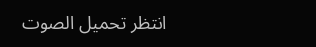انتظر تحميل الصوت